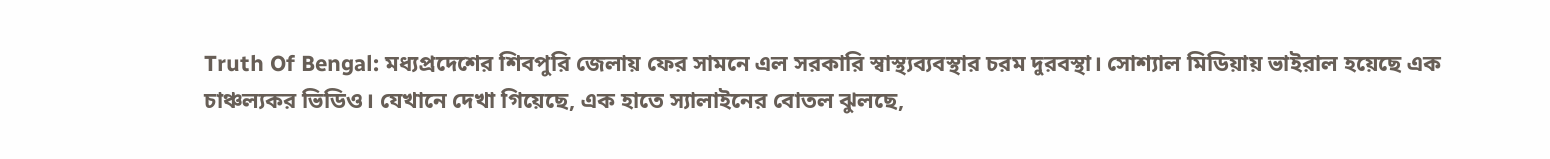Truth Of Bengal: মধ্যপ্রদেশের শিবপুরি জেলায় ফের সামনে এল সরকারি স্বাস্থ্যব্যবস্থার চরম দুরবস্থা। সোশ্যাল মিডিয়ায় ভাইরাল হয়েছে এক চাঞ্চল্যকর ভিডিও। যেখানে দেখা গিয়েছে, এক হাতে স্যালাইনের বোতল ঝুলছে,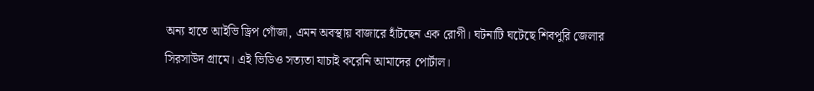অন্য হাতে আইভি ড্রিপ গোঁজা, এমন অবস্থায় বাজারে হাঁটছেন এক রোগী। ঘটনাটি ঘটেছে শিবপুরি জেলার সিরসাউদ গ্রামে। এই ভিডিও সত্যতা যাচাই করেনি আমাদের পোর্টাল।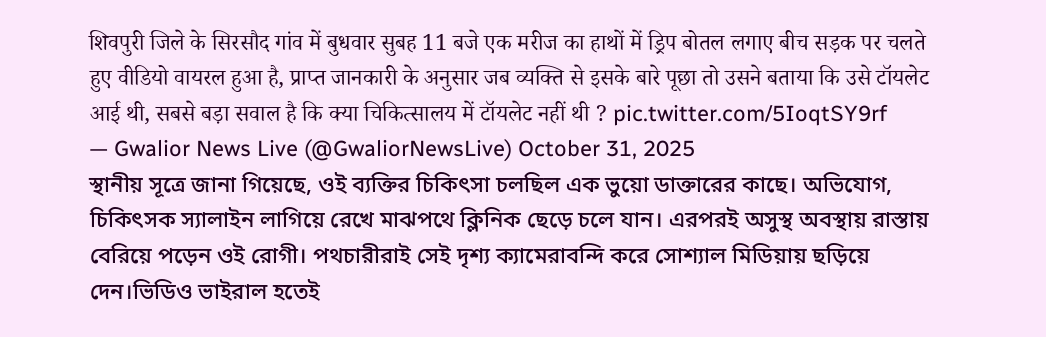शिवपुरी जिले के सिरसौद गांव में बुधवार सुबह 11 बजे एक मरीज का हाथों में ड्रिप बोतल लगाए बीच सड़क पर चलते हुए वीडियो वायरल हुआ है, प्राप्त जानकारी के अनुसार जब व्यक्ति से इसके बारे पूछा तो उसने बताया कि उसे टॉयलेट आई थी, सबसे बड़ा सवाल है कि क्या चिकित्सालय में टॉयलेट नहीं थी ? pic.twitter.com/5IoqtSY9rf
— Gwalior News Live (@GwaliorNewsLive) October 31, 2025
স্থানীয় সূত্রে জানা গিয়েছে, ওই ব্যক্তির চিকিৎসা চলছিল এক ভুয়ো ডাক্তারের কাছে। অভিযোগ, চিকিৎসক স্যালাইন লাগিয়ে রেখে মাঝপথে ক্লিনিক ছেড়ে চলে যান। এরপরই অসুস্থ অবস্থায় রাস্তায় বেরিয়ে পড়েন ওই রোগী। পথচারীরাই সেই দৃশ্য ক্যামেরাবন্দি করে সোশ্যাল মিডিয়ায় ছড়িয়ে দেন।ভিডিও ভাইরাল হতেই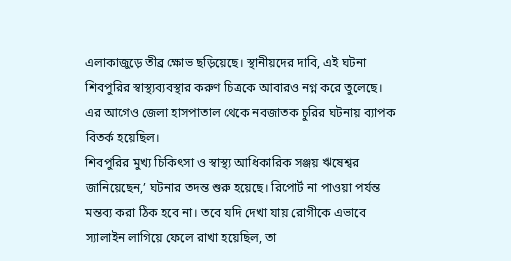এলাকাজুড়ে তীব্র ক্ষোভ ছড়িয়েছে। স্থানীয়দের দাবি, এই ঘটনা শিবপুরির স্বাস্থ্যব্যবস্থার করুণ চিত্রকে আবারও নগ্ন করে তুলেছে। এর আগেও জেলা হাসপাতাল থেকে নবজাতক চুরির ঘটনায় ব্যাপক বিতর্ক হয়েছিল।
শিবপুরির মুখ্য চিকিৎসা ও স্বাস্থ্য আধিকারিক সঞ্জয় ঋষেশ্বর জানিয়েছেন,’ ঘটনার তদন্ত শুরু হয়েছে। রিপোর্ট না পাওয়া পর্যন্ত মন্তব্য করা ঠিক হবে না। তবে যদি দেখা যায় রোগীকে এভাবে স্যালাইন লাগিয়ে ফেলে রাখা হয়েছিল, তা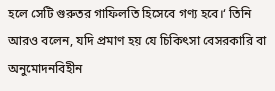হলে সেটি গুরুতর গাফিলতি হিসেবে গণ্য হবে।‘ তিনি আরও বলেন, যদি প্রমাণ হয় যে চিকিৎসা বেসরকারি বা অনুমোদনবিহীন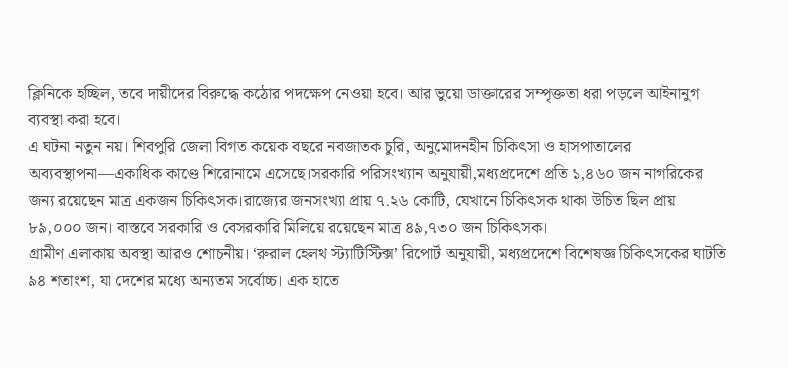ক্লিনিকে হচ্ছিল, তবে দায়ীদের বিরুদ্ধে কঠোর পদক্ষেপ নেওয়া হবে। আর ভুয়ো ডাক্তারের সম্পৃক্ততা ধরা পড়লে আইনানুগ ব্যবস্থা করা হবে।
এ ঘটনা নতুন নয়। শিবপুরি জেলা বিগত কয়েক বছরে নবজাতক চুরি, অনুমোদনহীন চিকিৎসা ও হাসপাতালের অব্যবস্থাপনা—একাধিক কাণ্ডে শিরোনামে এসেছে।সরকারি পরিসংখ্যান অনুযায়ী,মধ্যপ্রদেশে প্রতি ১,৪৬০ জন নাগরিকের জন্য রয়েছেন মাত্র একজন চিকিৎসক।রাজ্যের জনসংখ্যা প্রায় ৭.২৬ কোটি, যেখানে চিকিৎসক থাকা উচিত ছিল প্রায় ৮৯,০০০ জন। বাস্তবে সরকারি ও বেসরকারি মিলিয়ে রয়েছেন মাত্র ৪৯,৭৩০ জন চিকিৎসক।
গ্রামীণ এলাকায় অবস্থা আরও শোচনীয়। ‘রুরাল হেলথ স্ট্যাটিস্টিক্স’ রিপোর্ট অনুযায়ী, মধ্যপ্রদেশে বিশেষজ্ঞ চিকিৎসকের ঘাটতি ৯৪ শতাংশ, যা দেশের মধ্যে অন্যতম সর্বোচ্চ। এক হাতে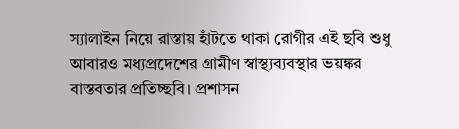স্যালাইন নিয়ে রাস্তায় হাঁটতে থাকা রোগীর এই ছবি শুধু আবারও মধ্যপ্রদেশের গ্রামীণ স্বাস্থ্যব্যবস্থার ভয়ঙ্কর বাস্তবতার প্রতিচ্ছবি। প্রশাসন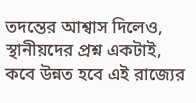তদন্তের আশ্বাস দিলেও, স্থানীয়দের প্রশ্ন একটাই, কবে উন্নত হবে এই রাজ্যের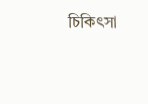চিকিৎসা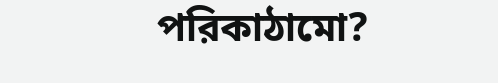পরিকাঠামো?